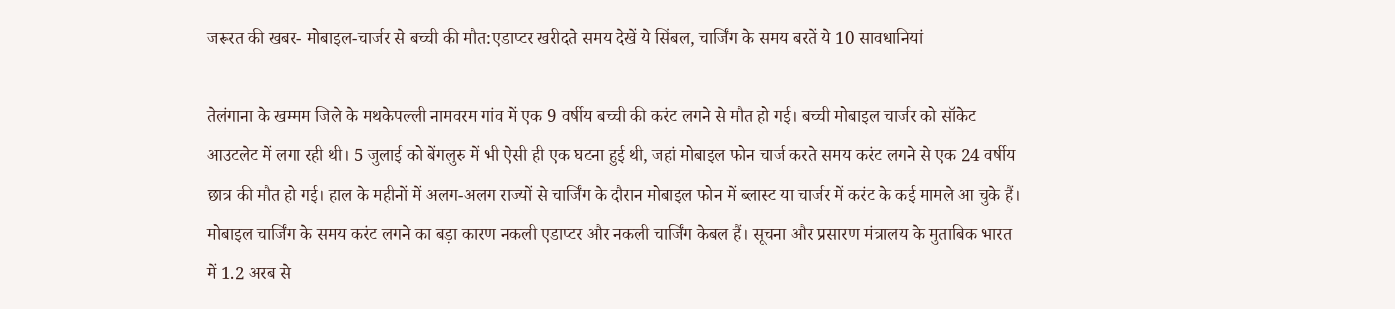जरूरत की खबर- मोबाइल-चार्जर से बच्ची की मौत:एडाप्टर खरीदते समय देखें ये सिंबल, चार्जिंग के समय बरतें ये 10 सावधानियां

तेलंगाना के खम्मम जिले के मथकेपल्ली नामवरम गांव में एक 9 वर्षीय बच्ची की करंट लगने से मौत हो गई। बच्ची मोबाइल चार्जर को सॉकेट आउटलेट में लगा रही थी। 5 जुलाई को बेंगलुरु में भी ऐसी ही एक घटना हुई थी, जहां मोबाइल फोन चार्ज करते समय करंट लगने से एक 24 वर्षीय छात्र की मौत हो गई। हाल के महीनों में अलग-अलग राज्यों से चार्जिंग के दौरान मोबाइल फोन में ब्लास्ट या चार्जर में करंट के कई मामले आ चुके हैं। मोबाइल चार्जिंग के समय करंट लगने का बड़ा कारण नकली एडाप्टर और नकली चार्जिंग केबल हैं। सूचना और प्रसारण मंत्रालय के मुताबिक भारत में 1.2 अरब से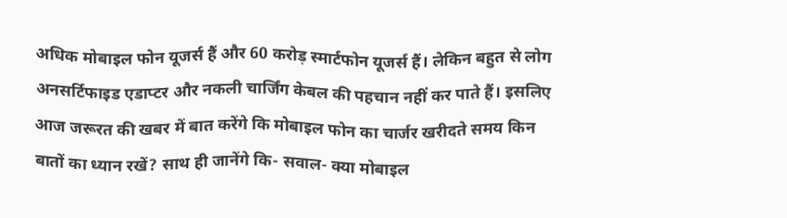अधिक मोबाइल फोन यूजर्स हैं और 60 करोड़ स्मार्टफोन यूजर्स हैं। लेकिन बहुत से लोग अनसर्टिफाइड एडाप्टर और नकली चार्जिंग केबल की पहचान नहीं कर पाते हैं। इसलिए आज जरूरत की खबर में बात करेंगे कि मोबाइल फोन का चार्जर खरीदते समय किन बातों का ध्यान रखें? साथ ही जानेंगे कि- सवाल- क्या मोबाइल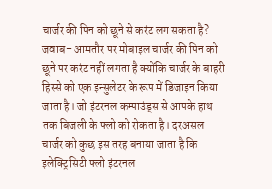चार्जर की पिन को छूने से करंट लग सकता है? जवाब- आमतौर पर मोबाइल चार्जर की पिन को छूने पर करंट नहीं लगता है क्योंकि चार्जर के बाहरी हिस्से को एक इन्सुलेटर के रूप में डिजाइन किया जाता है। जो इंटरनल कम्पाउंड्स से आपके हाथ तक बिजली के फ्लो को रोकता है। दरअसल चार्जर को कुछ इस तरह बनाया जाता है कि इलेक्ट्रिसिटी फ्लो इंटरनल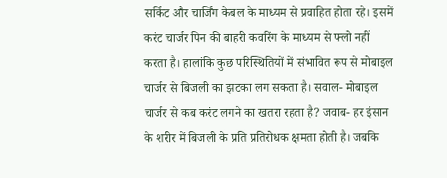सर्किट और चार्जिंग केबल के माध्यम से प्रवाहित होता रहे। इसमें करंट चार्जर पिन की बाहरी कवरिंग के माध्यम से फ्लो नहीं करता है। हालांकि कुछ परिस्थितियों में संभावित रूप से मोबाइल चार्जर से बिजली का झटका लग सकता है। सवाल- मोबाइल चार्जर से कब करंट लगने का खतरा रहता है? जवाब- हर इंसान के शरीर में बिजली के प्रति प्रतिरोधक क्षमता होती है। जबकि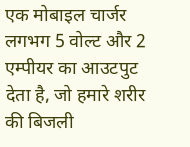एक मोबाइल चार्जर लगभग 5 वोल्ट और 2 एम्पीयर का आउटपुट देता है, जो हमारे शरीर की बिजली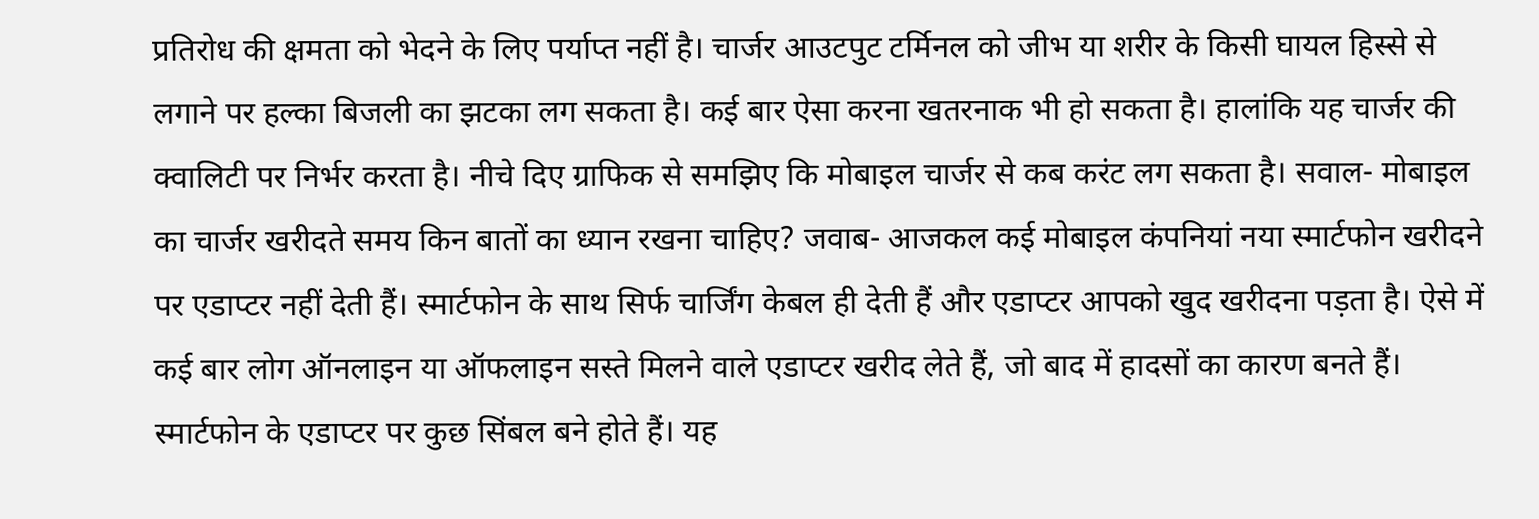प्रतिरोध की क्षमता को भेदने के लिए पर्याप्त नहीं है। चार्जर आउटपुट टर्मिनल को जीभ या शरीर के किसी घायल हिस्से से लगाने पर हल्का बिजली का झटका लग सकता है। कई बार ऐसा करना खतरनाक भी हो सकता है। हालांकि यह चार्जर की क्वालिटी पर निर्भर करता है। नीचे दिए ग्राफिक से समझिए कि मोबाइल चार्जर से कब करंट लग सकता है। सवाल- मोबाइल का चार्जर खरीदते समय किन बातों का ध्यान रखना चाहिए? जवाब- आजकल कई मोबाइल कंपनियां नया स्मार्टफोन खरीदने पर एडाप्टर नहीं देती हैं। स्मार्टफोन के साथ सिर्फ चार्जिंग केबल ही देती हैं और एडाप्टर आपको खुद खरीदना पड़ता है। ऐसे में कई बार लोग ऑनलाइन या ऑफलाइन सस्ते मिलने वाले एडाप्टर खरीद लेते हैं, जो बाद में हादसों का कारण बनते हैं। स्मार्टफोन के एडाप्टर पर कुछ सिंबल बने होते हैं। यह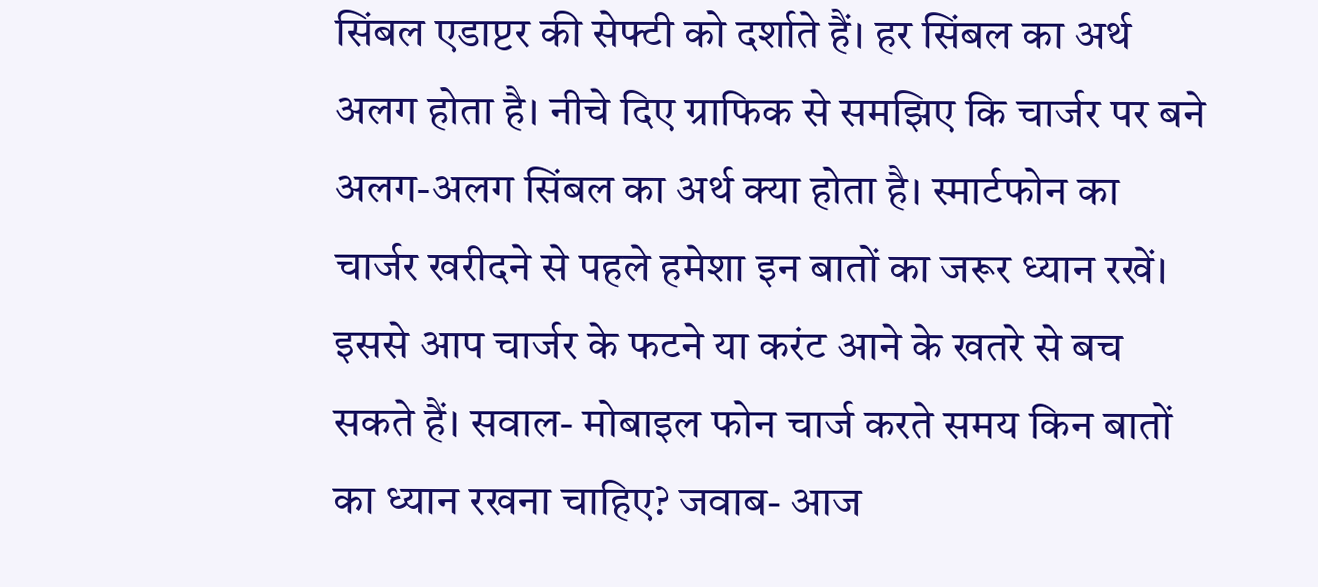सिंबल एडाप्टर की सेफ्टी को दर्शाते हैं। हर सिंबल का अर्थ अलग होता है। नीचे दिए ग्राफिक से समझिए कि चार्जर पर बने अलग-अलग सिंबल का अर्थ क्या होता है। स्मार्टफोन का चार्जर खरीदने से पहले हमेशा इन बातों का जरूर ध्यान रखें। इससे आप चार्जर के फटने या करंट आने के खतरे से बच सकते हैं। सवाल- मोबाइल फोन चार्ज करते समय किन बातों का ध्यान रखना चाहिए? जवाब- आज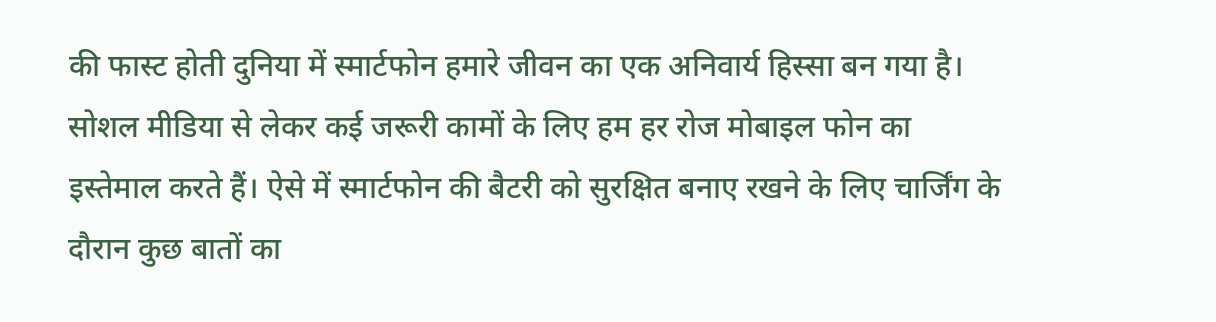की फास्ट होती दुनिया में स्मार्टफोन हमारे जीवन का एक अनिवार्य हिस्सा बन गया है। सोशल मीडिया से लेकर कई जरूरी कामों के लिए हम हर रोज मोबाइल फोन का इस्तेमाल करते हैं। ऐसे में स्मार्टफोन की बैटरी को सुरक्षित बनाए रखने के लिए चार्जिंग के दौरान कुछ बातों का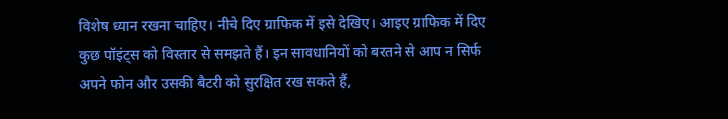विशेष ध्यान रखना चाहिए। नीचे दिए ग्राफिक में इसे देखिए। आइए ग्राफिक में दिए कुछ पॉइंट्स को विस्तार से समझते हैं। इन सावधानियों को बरतने से आप न सिर्फ अपने फोन और उसकी बैटरी को सुरक्षित रख सकते हैं,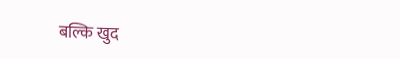बल्कि खुद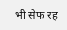भी सेफ रह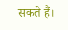सकते हैं।